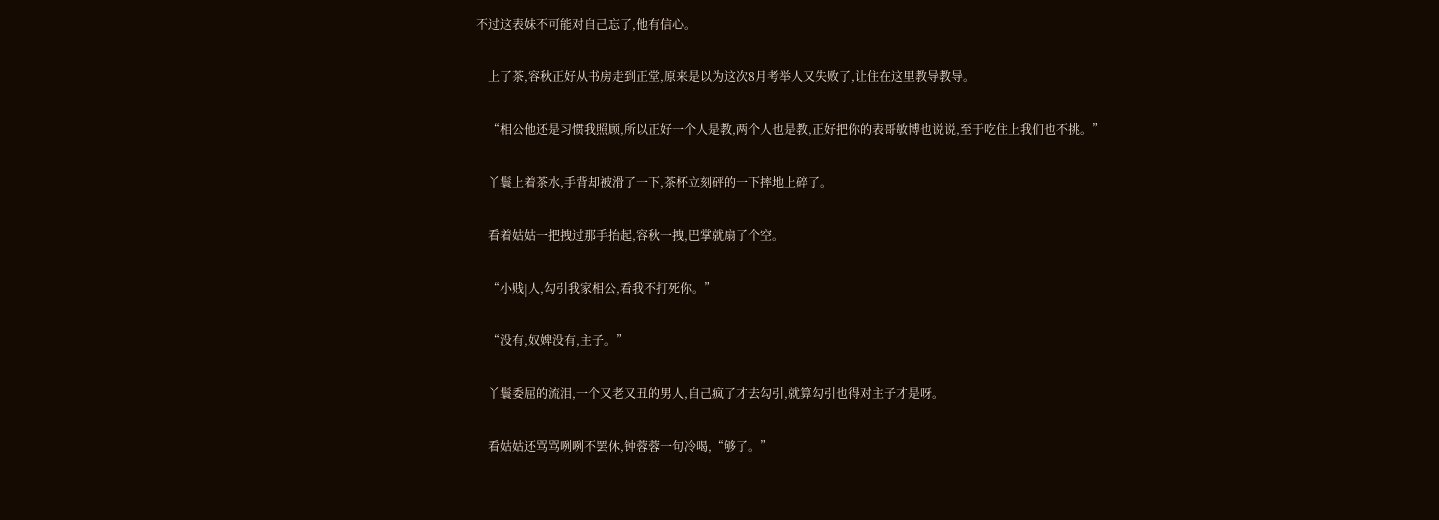不过这表妹不可能对自己忘了,他有信心。

    上了茶,容秋正好从书房走到正堂,原来是以为这次8月考举人又失败了,让住在这里教导教导。

    “相公他还是习惯我照顾,所以正好一个人是教,两个人也是教,正好把你的表哥敏博也说说,至于吃住上我们也不挑。”

    丫鬟上着茶水,手背却被滑了一下,茶杯立刻砰的一下摔地上碎了。

    看着姑姑一把拽过那手抬起,容秋一拽,巴掌就扇了个空。

    “小贱|人,勾引我家相公,看我不打死你。”

    “没有,奴婢没有,主子。”

    丫鬟委屈的流泪,一个又老又丑的男人,自己疯了才去勾引,就算勾引也得对主子才是呀。

    看姑姑还骂骂咧咧不罢休,钟蓉蓉一句冷喝,“够了。”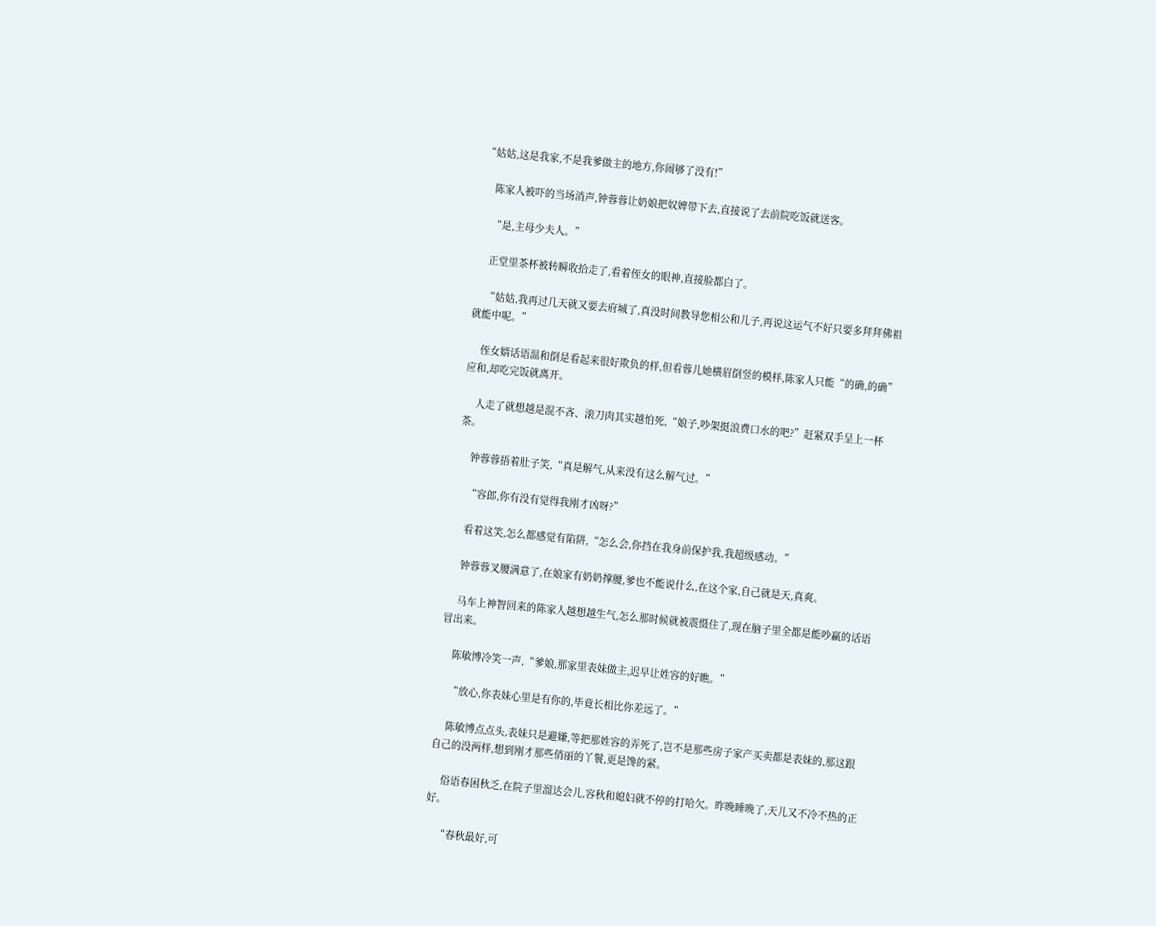“姑姑,这是我家,不是我爹做主的地方,你闹够了没有!”

    陈家人被吓的当场消声,钟蓉蓉让奶娘把奴婢带下去,直接说了去前院吃饭就送客。

    “是,主母少夫人。”

    正堂里茶杯被转瞬收拾走了,看着侄女的眼神,直接脸都白了。

    “姑姑,我再过几天就又要去府城了,真没时间教导您相公和儿子,再说这运气不好只要多拜拜佛祖就能中呢。”

    侄女婿话语温和倒是看起来很好欺负的样,但看蓉儿她横眉倒竖的模样,陈家人只能“的确,的确”应和,却吃完饭就离开。

    人走了就想越是混不吝、滚刀肉其实越怕死,“娘子,吵架挺浪费口水的吧?”赶紧双手呈上一杯茶。

    钟蓉蓉捂着肚子笑,“真是解气,从来没有这么解气过。”

    “容郎,你有没有觉得我刚才凶呀?”

    看着这笑,怎么都感觉有陷阱,“怎么会,你挡在我身前保护我,我超级感动。”

    钟蓉蓉叉腰满意了,在娘家有奶奶撑腰,爹也不能说什么,在这个家,自己就是天,真爽。

    马车上神智回来的陈家人越想越生气,怎么那时候就被震慑住了,现在脑子里全都是能吵赢的话语冒出来。

    陈敏博冷笑一声,“爹娘,那家里表妹做主,迟早让姓容的好瞧。”

    “放心,你表妹心里是有你的,毕竟长相比你差远了。”

    陈敏博点点头,表妹只是避嫌,等把那姓容的弄死了,岂不是那些房子家产买卖都是表妹的,那这跟自己的没两样,想到刚才那些俏丽的丫鬟,更是馋的紧。

    俗语春困秋乏,在院子里溜达会儿,容秋和媳妇就不停的打哈欠。昨晚睡晚了,天儿又不冷不热的正好。

    “春秋最好,可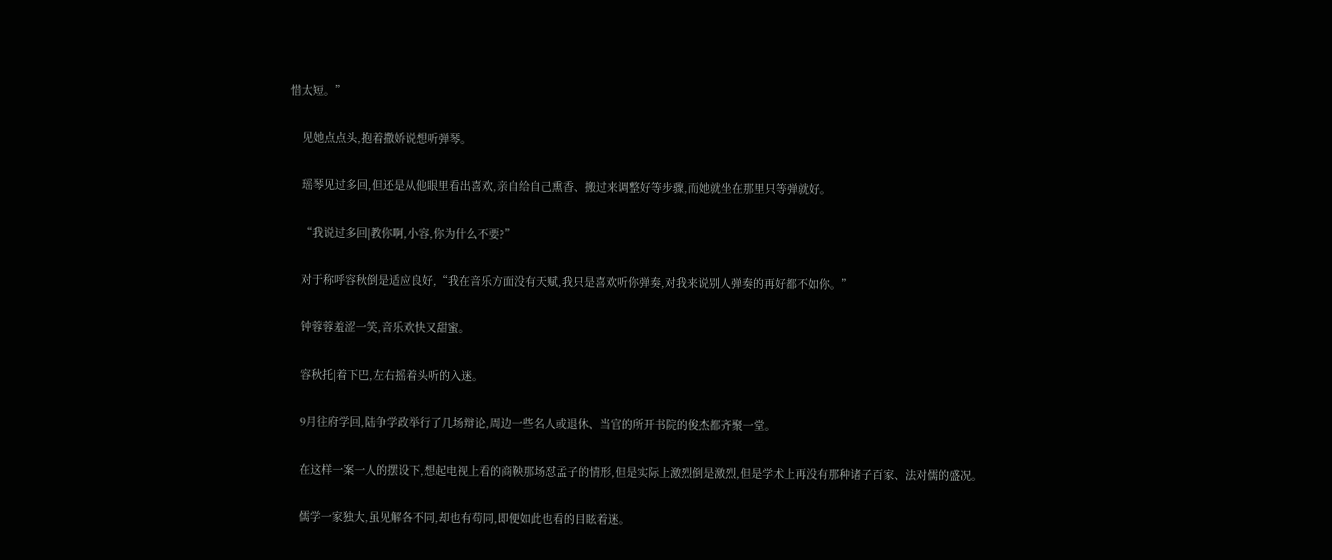惜太短。”

    见她点点头,抱着撒娇说想听弹琴。

    瑶琴见过多回,但还是从他眼里看出喜欢,亲自给自己熏香、搬过来调整好等步骤,而她就坐在那里只等弹就好。

    “我说过多回|教你啊,小容,你为什么不要?”

    对于称呼容秋倒是适应良好,“我在音乐方面没有天赋,我只是喜欢听你弹奏,对我来说别人弹奏的再好都不如你。”

    钟蓉蓉羞涩一笑,音乐欢快又甜蜜。

    容秋托|着下巴,左右摇着头听的入迷。

    9月往府学回,陆争学政举行了几场辩论,周边一些名人或退休、当官的所开书院的俊杰都齐聚一堂。

    在这样一案一人的摆设下,想起电视上看的商鞅那场怼孟子的情形,但是实际上激烈倒是激烈,但是学术上再没有那种诸子百家、法对儒的盛况。

    儒学一家独大,虽见解各不同,却也有苟同,即便如此也看的目眩着迷。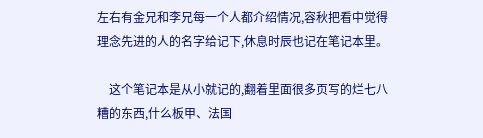左右有金兄和李兄每一个人都介绍情况,容秋把看中觉得理念先进的人的名字给记下,休息时辰也记在笔记本里。

    这个笔记本是从小就记的,翻着里面很多页写的烂七八糟的东西,什么板甲、法国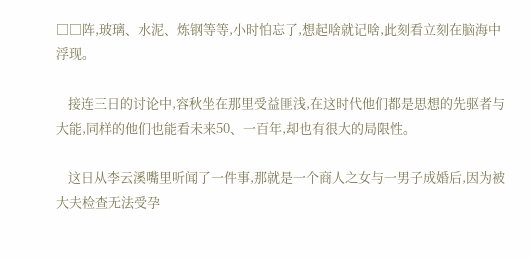□□阵,玻璃、水泥、炼钢等等,小时怕忘了,想起啥就记啥,此刻看立刻在脑海中浮现。

    接连三日的讨论中,容秋坐在那里受益匪浅,在这时代他们都是思想的先驱者与大能,同样的他们也能看未来50、一百年,却也有很大的局限性。

    这日从李云溪嘴里听闻了一件事,那就是一个商人之女与一男子成婚后,因为被大夫检查无法受孕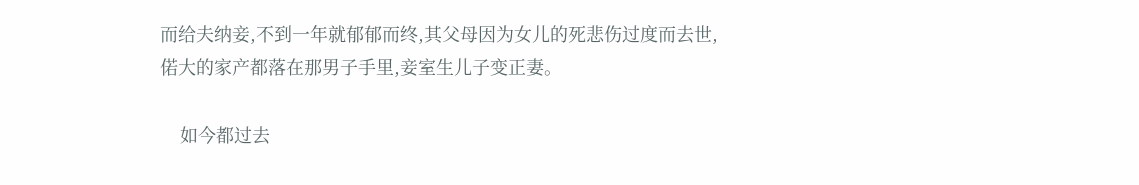而给夫纳妾,不到一年就郁郁而终,其父母因为女儿的死悲伤过度而去世,偌大的家产都落在那男子手里,妾室生儿子变正妻。

    如今都过去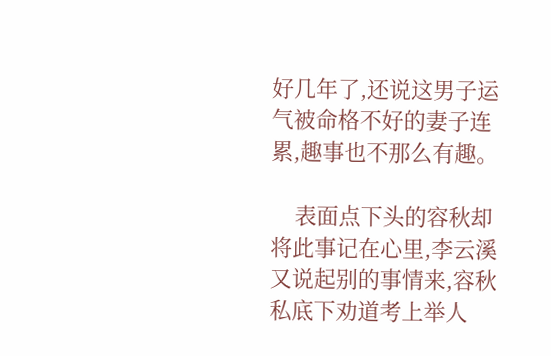好几年了,还说这男子运气被命格不好的妻子连累,趣事也不那么有趣。

    表面点下头的容秋却将此事记在心里,李云溪又说起别的事情来,容秋私底下劝道考上举人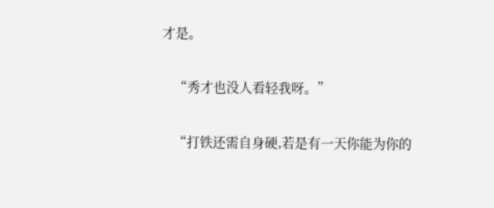才是。

    “秀才也没人看轻我呀。”

    “打铁还需自身硬,若是有一天你能为你的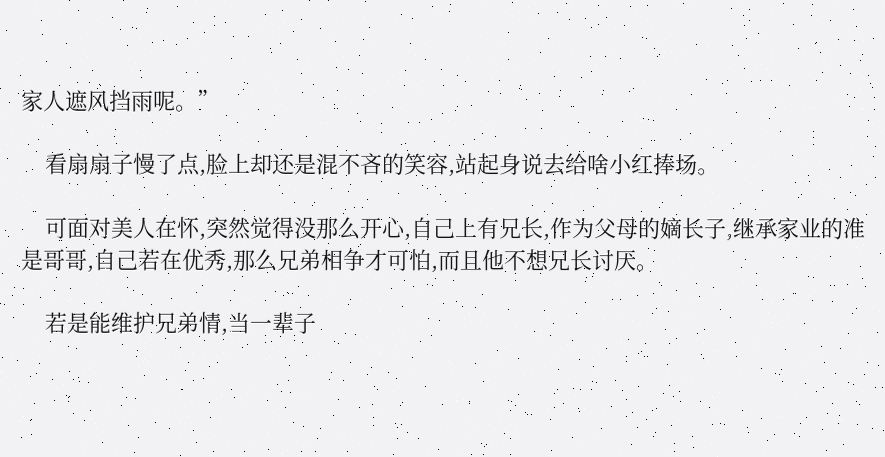家人遮风挡雨呢。”

    看扇扇子慢了点,脸上却还是混不吝的笑容,站起身说去给啥小红捧场。

    可面对美人在怀,突然觉得没那么开心,自己上有兄长,作为父母的嫡长子,继承家业的准是哥哥,自己若在优秀,那么兄弟相争才可怕,而且他不想兄长讨厌。

    若是能维护兄弟情,当一辈子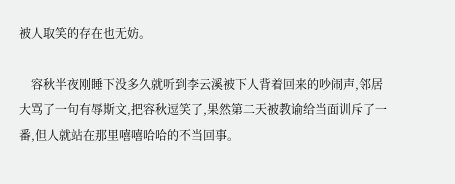被人取笑的存在也无妨。

    容秋半夜刚睡下没多久就听到李云溪被下人背着回来的吵闹声,邻居大骂了一句有辱斯文,把容秋逗笑了,果然第二天被教谕给当面训斥了一番,但人就站在那里嘻嘻哈哈的不当回事。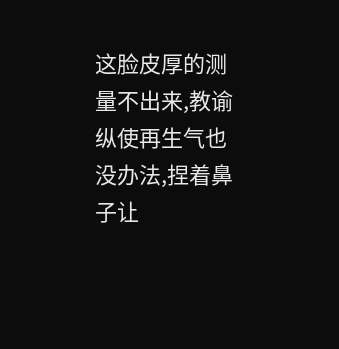这脸皮厚的测量不出来,教谕纵使再生气也没办法,捏着鼻子让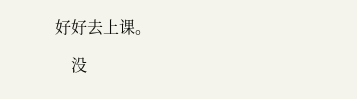好好去上课。

    没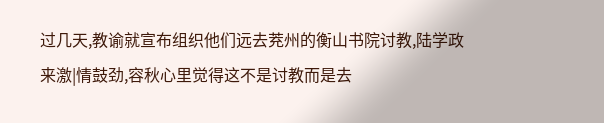过几天,教谕就宣布组织他们远去茺州的衡山书院讨教,陆学政来激|情鼓劲,容秋心里觉得这不是讨教而是去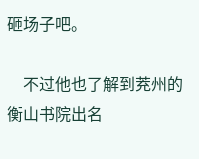砸场子吧。

    不过他也了解到茺州的衡山书院出名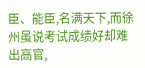臣、能臣,名满天下,而徐州虽说考试成绩好却难出高官,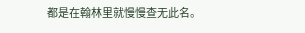都是在翰林里就慢慢查无此名。